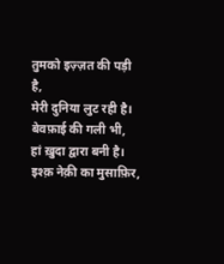तुमको इज़्ज़त की पड़ी है,
मेरी दुनिया लुट रही है।
बेवफ़ाई की गली भी,
हां ख़ुदा द्वारा बनी है।
इश्क़ नेक़ी का मुसाफ़िर,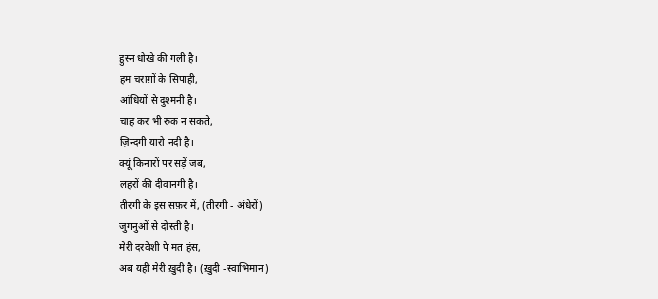हुस्न धोखे की गली है।
हम चराग़ों के सिपाही,
आंधियों से दुश्मनी है।
चाह कर भी रुक न सकते,
ज़िन्दगी यारो नदी है।
क्यूं किनारों पर सड़ें जब,
लहरों की दीवानगी है।
तीरगी के इस सफ़र में, (तीरगी - अंधेरों)
जुगनुओं से दोस्ती है।
मेरी दरवेशी पे मत हंस,
अब यही मेरी ख़ुदी है। (ख़ुदी -स्वाभिमान)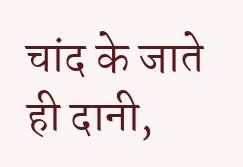चांद के जाते ही दानी,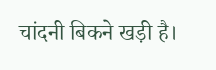चांदनी बिकने खड़ी है।